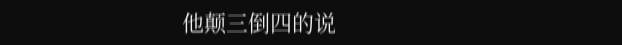他颠三倒四的说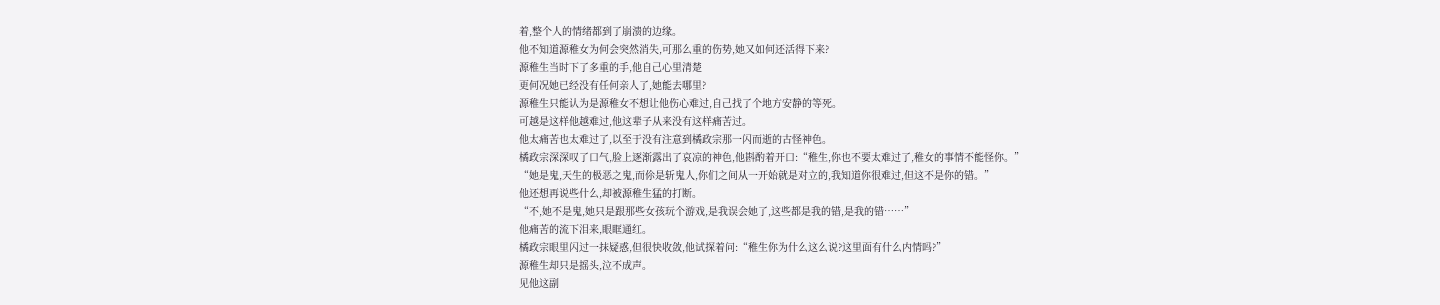着,整个人的情绪都到了崩溃的边缘。
他不知道源稚女为何会突然消失,可那么重的伤势,她又如何还活得下来?
源稚生当时下了多重的手,他自己心里清楚
更何况她已经没有任何亲人了,她能去哪里?
源稚生只能认为是源稚女不想让他伤心难过,自己找了个地方安静的等死。
可越是这样他越难过,他这辈子从来没有这样痛苦过。
他太痛苦也太难过了,以至于没有注意到橘政宗那一闪而逝的古怪神色。
橘政宗深深叹了口气,脸上逐渐露出了哀凉的神色,他斟酌着开口:“稚生,你也不要太难过了,稚女的事情不能怪你。”
“她是鬼,天生的极恶之鬼,而伱是斩鬼人,你们之间从一开始就是对立的,我知道你很难过,但这不是你的错。”
他还想再说些什么,却被源稚生猛的打断。
“不,她不是鬼,她只是跟那些女孩玩个游戏,是我误会她了,这些都是我的错,是我的错……”
他痛苦的流下泪来,眼眶通红。
橘政宗眼里闪过一抹疑惑,但很快收敛,他试探着问:“稚生你为什么这么说?这里面有什么内情吗?”
源稚生却只是摇头,泣不成声。
见他这副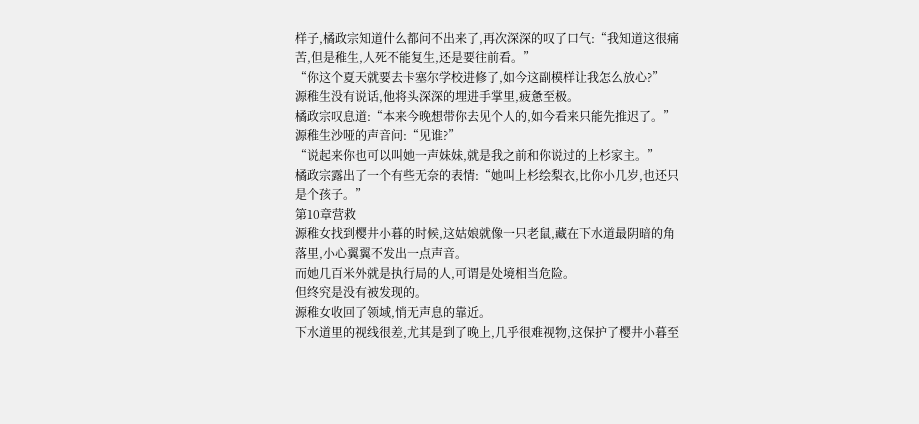样子,橘政宗知道什么都问不出来了,再次深深的叹了口气:“我知道这很痛苦,但是稚生,人死不能复生,还是要往前看。”
“你这个夏天就要去卡塞尔学校进修了,如今这副模样让我怎么放心?”
源稚生没有说话,他将头深深的埋进手掌里,疲惫至极。
橘政宗叹息道:“本来今晚想带你去见个人的,如今看来只能先推迟了。”
源稚生沙哑的声音问:“见谁?”
“说起来你也可以叫她一声妹妹,就是我之前和你说过的上杉家主。”
橘政宗露出了一个有些无奈的表情:“她叫上杉绘梨衣,比你小几岁,也还只是个孩子。”
第10章营救
源稚女找到樱井小暮的时候,这姑娘就像一只老鼠,藏在下水道最阴暗的角落里,小心翼翼不发出一点声音。
而她几百米外就是执行局的人,可谓是处境相当危险。
但终究是没有被发现的。
源稚女收回了领域,悄无声息的靠近。
下水道里的视线很差,尤其是到了晚上,几乎很难视物,这保护了樱井小暮至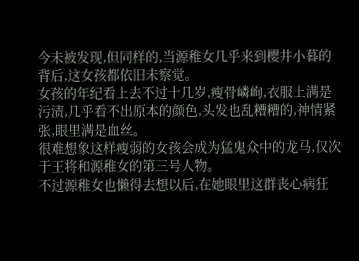今未被发现,但同样的,当源稚女几乎来到樱井小暮的背后,这女孩都依旧未察觉。
女孩的年纪看上去不过十几岁,瘦骨嶙峋,衣服上满是污渍,几乎看不出原本的颜色,头发也乱糟糟的,神情紧张,眼里满是血丝。
很难想象这样瘦弱的女孩会成为猛鬼众中的龙马,仅次于王将和源稚女的第三号人物。
不过源稚女也懒得去想以后,在她眼里这群丧心病狂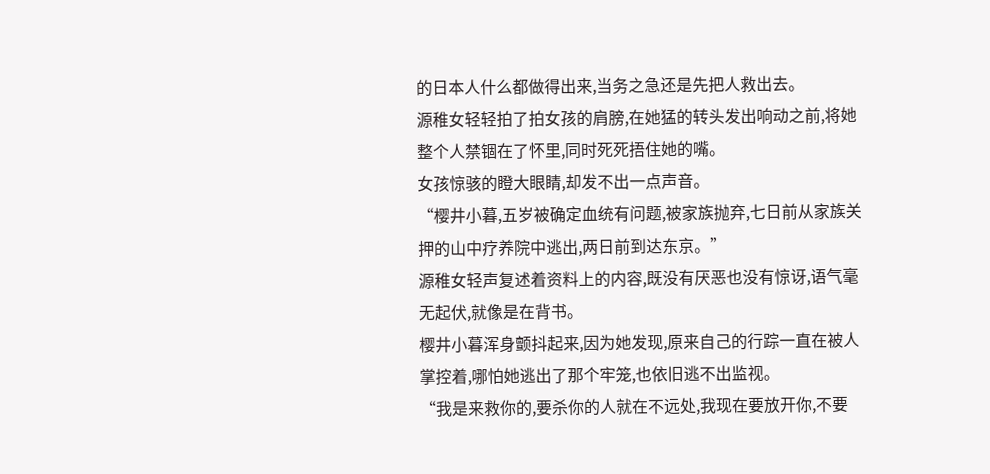的日本人什么都做得出来,当务之急还是先把人救出去。
源稚女轻轻拍了拍女孩的肩膀,在她猛的转头发出响动之前,将她整个人禁锢在了怀里,同时死死捂住她的嘴。
女孩惊骇的瞪大眼睛,却发不出一点声音。
“樱井小暮,五岁被确定血统有问题,被家族抛弃,七日前从家族关押的山中疗养院中逃出,两日前到达东京。”
源稚女轻声复述着资料上的内容,既没有厌恶也没有惊讶,语气毫无起伏,就像是在背书。
樱井小暮浑身颤抖起来,因为她发现,原来自己的行踪一直在被人掌控着,哪怕她逃出了那个牢笼,也依旧逃不出监视。
“我是来救你的,要杀你的人就在不远处,我现在要放开你,不要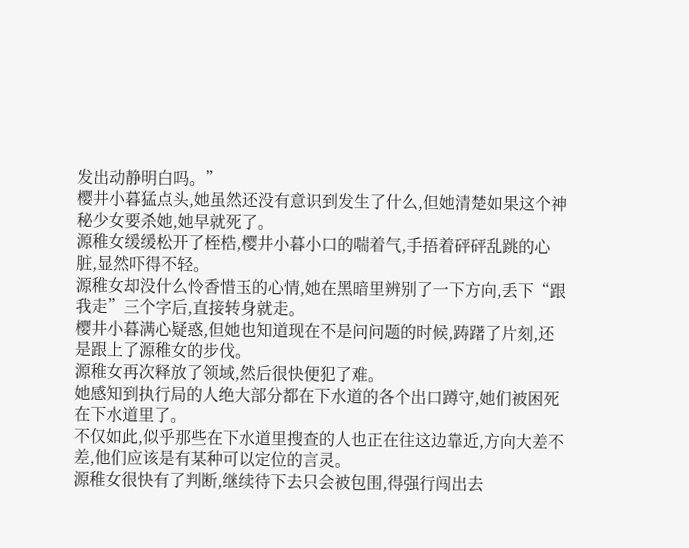发出动静明白吗。”
樱井小暮猛点头,她虽然还没有意识到发生了什么,但她清楚如果这个神秘少女要杀她,她早就死了。
源稚女缓缓松开了桎梏,樱井小暮小口的喘着气,手捂着砰砰乱跳的心脏,显然吓得不轻。
源稚女却没什么怜香惜玉的心情,她在黑暗里辨别了一下方向,丢下“跟我走”三个字后,直接转身就走。
樱井小暮满心疑惑,但她也知道现在不是问问题的时候,踌躇了片刻,还是跟上了源稚女的步伐。
源稚女再次释放了领域,然后很快便犯了难。
她感知到执行局的人绝大部分都在下水道的各个出口蹲守,她们被困死在下水道里了。
不仅如此,似乎那些在下水道里搜查的人也正在往这边靠近,方向大差不差,他们应该是有某种可以定位的言灵。
源稚女很快有了判断,继续待下去只会被包围,得强行闯出去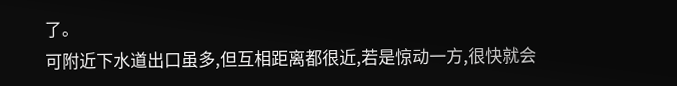了。
可附近下水道出口虽多,但互相距离都很近,若是惊动一方,很快就会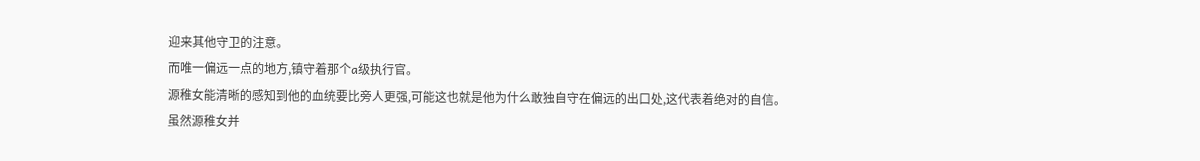迎来其他守卫的注意。
而唯一偏远一点的地方,镇守着那个a级执行官。
源稚女能清晰的感知到他的血统要比旁人更强,可能这也就是他为什么敢独自守在偏远的出口处,这代表着绝对的自信。
虽然源稚女并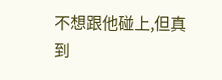不想跟他碰上,但真到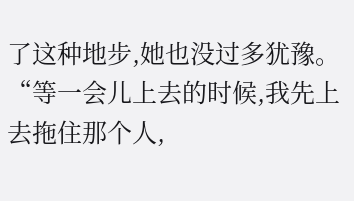了这种地步,她也没过多犹豫。
“等一会儿上去的时候,我先上去拖住那个人,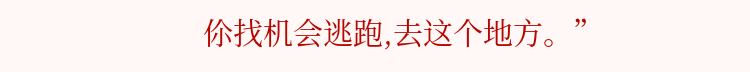伱找机会逃跑,去这个地方。”